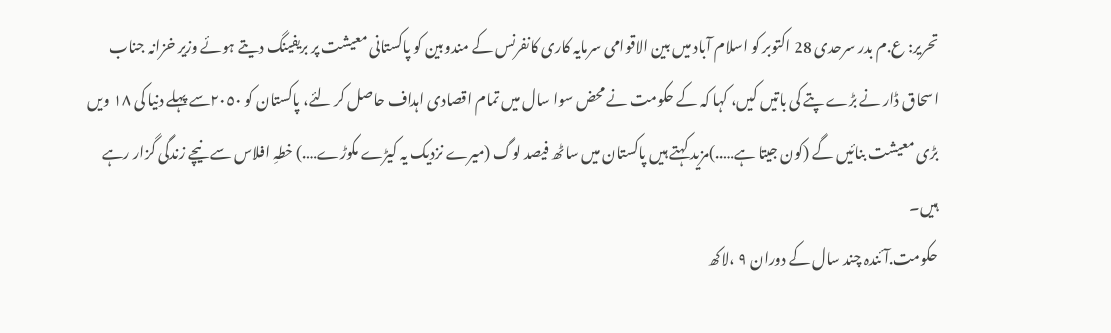تحریر: ع.م بدر سرحدی 28 اکتوبر کو اسلام آباد میں بین الاقوامی سرمایہ کاری کانفرنس کے مندوبین کو پاکستانی معیشت پر بریفینگ دیتے ہوئے وزیر خزانہ جناب اسحاق ڈار نے بڑے پتے کی باتیں کیں، کہا کہ کے حکومت نے محض سوا سال میں تمام اقصادی اہداف حاصل کر لئے، پاکستان کو ٢٠٥٠سے پہلے دنیا کی ١٨ ویں بڑی معیشت بنائیں گے (کون جیتا ہے…..)مزید کہتے ہیں پاکستان میں ساٹھ فیصد لوگ (میرے نزدیک یہ کیڑے مکوڑے….) خطہِ افلاس سے نیچے زندگی گزار رہے ہیں۔
حکومت.آئندہ چند سال کے دوران ٩ ،لاکھ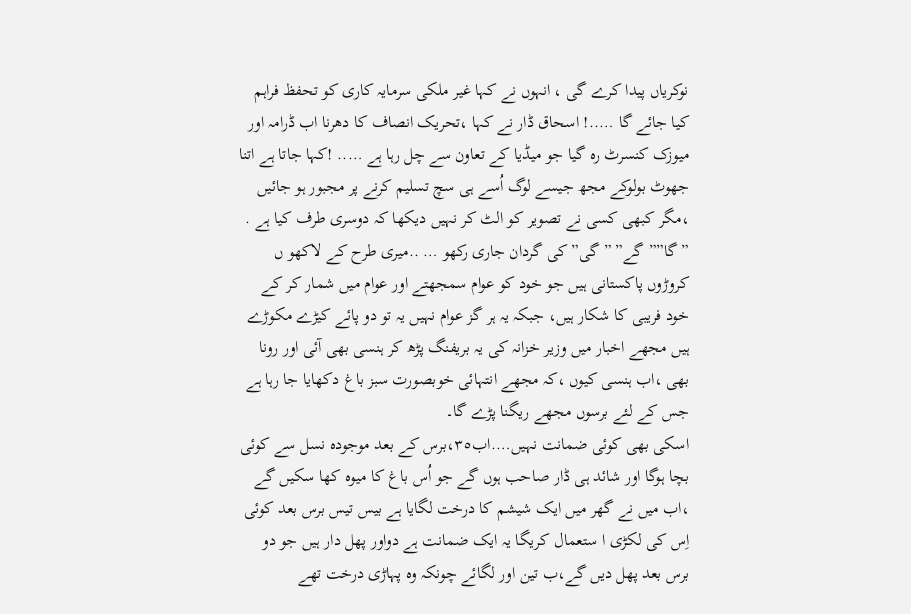نوکریاں پیدا کرے گی ، انہوں نے کہا غیر ملکی سرمایہ کاری کو تحفظ فراہم کیا جائے گا …..! اسحاق ڈار نے کہا ،تحریک انصاف کا دھرنا اب ڈرامہ اور میوزک کنسرٹ رہ گیا جو میڈیا کے تعاون سے چل رہا ہے ….. !کہا جاتا ہے اتنا جھوٹ بولوکے مجھ جیسے لوگ اُسے ہی سچ تسلیم کرنے پر مجبور ہو جائیں ،مگر کبھی کسی نے تصویر کو الٹ کر نہیں دیکھا کہ دوسری طرف کیا ہے . ”گا””گے” ”گی” کی گردان جاری رکھو … ..میری طرح کے لاکھو ں کروڑوں پاکستانی ہیں جو خود کو عوام سمجھتے اور عوام میں شمار کر کے خود فریبی کا شکار ہیں، جبکہ یہ ہر گز عوام نہیں یہ تو دو پائے کیڑے مکوڑے ہیں مجھے اخبار میں وزیر خزانہ کی یہ بریفنگ پڑھ کر ہنسی بھی آئی اور رونا بھی ،اب ہنسی کیوں ،کہ مجھے انتہائی خوبصورت سبز باغ دکھایا جا رہا ہے جس کے لئے برسوں مجھے ریگنا پڑے گا۔
اسکی بھی کوئی ضمانت نہیں….اب٣٥،برس کے بعد موجودہ نسل سے کوئی بچا ہوگا اور شائد ہی ڈار صاحب ہوں گے جو اُس باغ کا میوہ کھا سکیں گے ،اب میں نے گھر میں ایک شیشم کا درخت لگایا ہے بیس تیس برس بعد کوئی اِس کی لکڑی ا ستعمال کریگا یہ ایک ضمانت ہے دواور پھل دار ہیں جو دو برس بعد پھل دیں گے،ب تین اور لگائے چونکہ وہ پہاڑی درخت تھے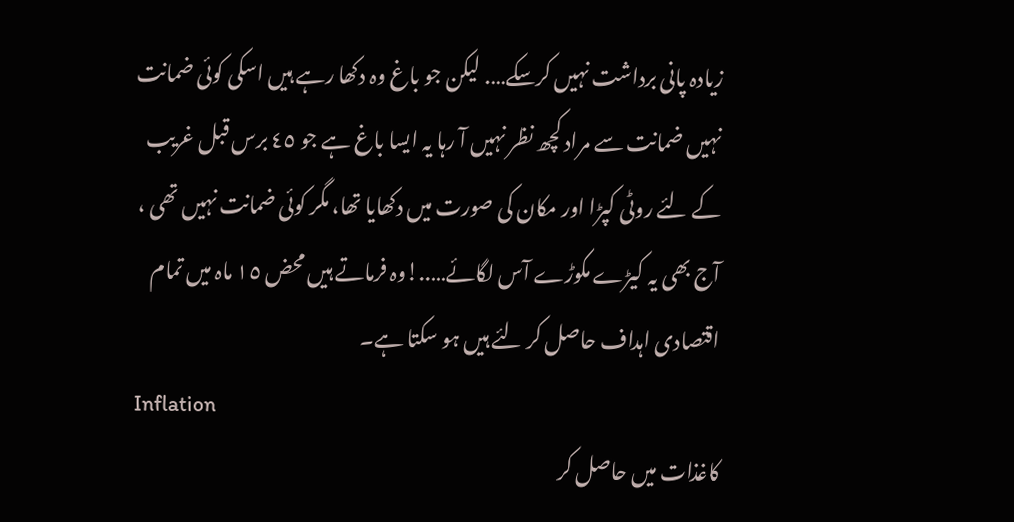زیادہ پانی برداشت نہیں کرسکے…. لیکن جو باغ وہ دکھا رہے ہیں اسکی کوئی ضمانت نہیں ضمانت سے مراد کچھ نظر نہیں آ رہا یہ ایسا باغ ہے جو ٤٥ برس قبل غریب کے لئے روٹی کپڑا اور مکان کی صورت میں دکھایا تھا، مگر کوئی ضمانت نہیں تھی ، آج بھی یہ کیڑے مکوڑے آس لگائے…..!وہ فرماتے ہیں محض ١٥ ماہ میں تمام اقتصادی اہداف حاصل کر لئے ہیں ہو سکتا ہے۔
Inflation
کاغذات میں حاصل کر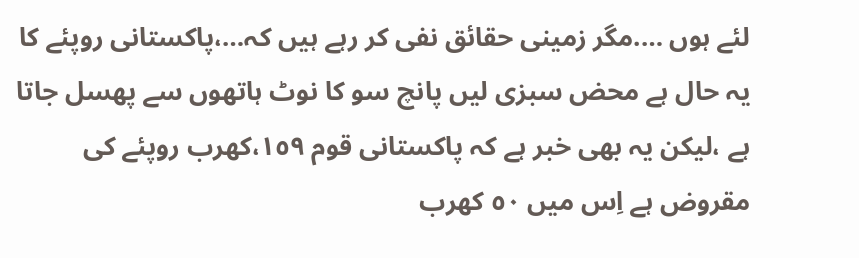لئے ہوں ….مگر زمینی حقائق نفی کر رہے ہیں کہ…،پاکستانی روپئے کا یہ حال ہے محض سبزی لیں پانچ سو کا نوٹ ہاتھوں سے پھسل جاتا ہے ،لیکن یہ بھی خبر ہے کہ پاکستانی قوم ١٥٩،کھرب روپئے کی مقروض ہے اِس میں ٥٠ کھرب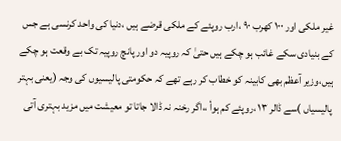غیر ملکی اور ١٠٠ کھرب ٩٠ ،ارب روپئے کے ملکی قرضے ہیں ،دنیا کی واحد کرنسی ہے جس کے بنیادی سکے غائب ہو چکے ہیں حتیٰ کہ روپیہ دو اور پانچ روپیہ تک بے وقعت ہو چکے ہیں،وزیر آعظم بھی کابینہ کو خطاب کر رہے تھے کہ حکومتی پالیسیوں کی وجہ (یعنی بہتر پالیسیاں )سے ڈالر ١٣ ،روپئے کم ہوأ ،،اگر رخنہ نہ ڈالا جاتا تو معیشت میں مزید بہتری آتی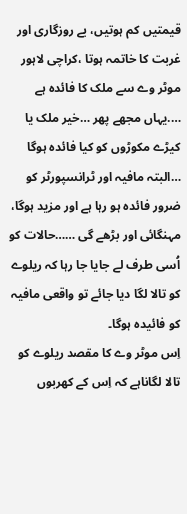قیمتیں کم ہوتیں، بے روزگاری اور غربت کا خاتمہ ہوتا ،کراچی لاہور موٹر وے سے ملک کا فائدہ ہے ….یہاں مجھے پھر …خیر ملک یا کیڑے مکوڑوں کو کیا فائدہ ہوگا …البتہ مافیہ اور ٹرانسپورٹر کو ضرور فائدہ ہو رہا ہے اور مزید ہوگا، مہنگائی اور بڑھے گی ……حالات کو اُسی طرف لے جایا جا رہا کہ ریلوے کو تالا لگا دیا جائے تو واقعی مافیہ کو فائیدہ ہوگا۔
اِس موٹر وے کا مقصد ریلوے کو تالا لگاناہے کہ اِس کے کھربوں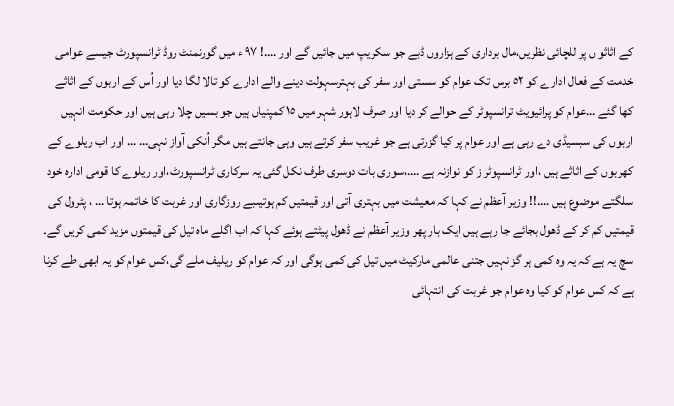کے اثاثو ں پر للچائی نظریں،مال برداری کے ہزاروں ڈبے جو سکریپ میں جائیں گے اور ….! ٩٧ ء میں گورنمنٹ روڈ ٹرانسپورٹ جیسے عوامی خدمت کے فعال ادارے کو ٥٢ برس تک عوام کو سستی اور سفر کی بہترسہولت دینے والے ادارے کو تالا لگا دیا اور اُس کے اربوں کے اثاثے کھا گئے …عوام کو پرائیویٹ ترانسپوٹر کے حوالے کر دیا اور صرف لاہور شہر میں ١٥ کمپنیاں ہیں جو بسیں چلا رہی ہیں اور حکومت انہیں اربوں کی سبسیڈی دے رہی ہے اور عوام پر کیا گزرتی ہے جو غریب سفر کرتے ہیں وہی جانتے ہیں مگر اُنکی آواز نہی… … اور اب ریلوے کے کھربوں کے اثاثے ہیں ،اور ٹرانسپوٹر ز کو نوازنہ ہے ….،سوری بات دوسری طرف نکل گئی یہ سرکاری ٹرانسپورٹ،اور ریلوے کا قومی ادارہ خود سلگتے موضوع ہیں ….!! وزیر آعظم نے کہا کہ معیشت میں بہتری آتی اور قیمتیں کم ہوتیںبے روزگاری اور غربت کا خاتمہ ہوتا … ، پٹرول کی قیمتیں کم کر کے ڈھول بجائے جا رہے ہیں ایک بار پھر وزیر آعظم نے ڈھول پیٹتے ہوئے کہا کہ اب اگلے ماہ تیل کی قیمتوں مزید کمی کریں گے۔
سچ یہ ہے کہ یہ وہ کمی ہر گز نہیں جتنی عالمی مارکیٹ میں تیل کی کمی ہوگی اور کہ عوام کو ریلیف ملے گی،کس عوام کو یہ ابھی طے کرنا ہے کہ کس عوام کو کیا وہ عوام جو غربت کی انتہائی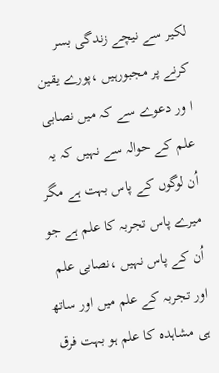لکیر سے نیچے زندگی بسر کرنے پر مجبورہیں ،پورے یقین ا ور دعوے سے کہ میں نصابی علم کے حوالہ سے نہیں کہ یہ اُن لوگوں کے پاس بہت ہے مگر میرے پاس تجربہ کا علم ہے جو اُن کے پاس نہیں ،نصابی علم اور تجربہ کے علم میں اور ساتھ ہی مشاہدہ کا علم ہو بہت فرق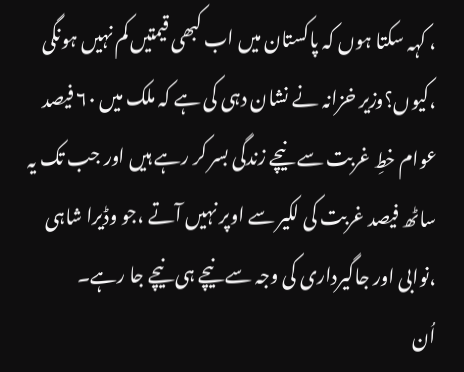، کہہ سکتا ہوں کہ پاکستان میں اب کبھی قیمتیں کم نہیں ہونگی ،کیوں؟وزیر خزانہ نے نشان دہی کی ہے کہ ملک میں ٦٠ فیصد عوام خطِ غربت سے نیچے زندگی بسر کر رہے ہیں اور جب تک یہ ساٹھ فیصد غربت کی لکیر سے اوپر نہیں آتے ،جو وڈیرا شاہی ،نوابی اور جاگیرداری کی وجہ سے نیچے ہی نیچے جا رہے۔
اُن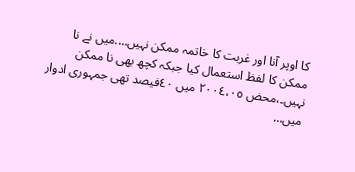کا اوپر آنا اور غربت کا خاتمہ ممکن نہیں….میں نے نا ممکن کا لفظ استعمال کیا جبکہ کچھ بھی نا ممکن نہیں۔،محض ٢٠٠٤،٠٥ میں ٤٠فیصد تھی جمہوری ادوار میں…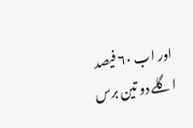اور اب ٦٠ فیصد اگلے دو تین برس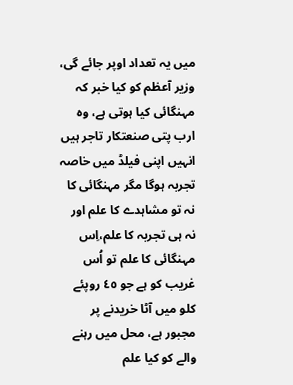میں یہ تعداد اوپر جائے گی، وزیر آعظم کو کیا خبر کہ مہنگائی کیا ہوتی ہے، وہ ارب پتی صنعتکار تاجر ہیں انہیں اپنی فیلڈ میں خاصہ تجربہ ہوگا مگر مہنگائی کا نہ تو مشاہدے کا علم اور نہ ہی تجربہ کا علم،اِس مہنگائی کا علم تو اُس غریب کو ہے جو ٤٥ روپئے کلو میں آٹا خریدنے پر مجبور ہے، محل میں رہنے والے کو کیا علم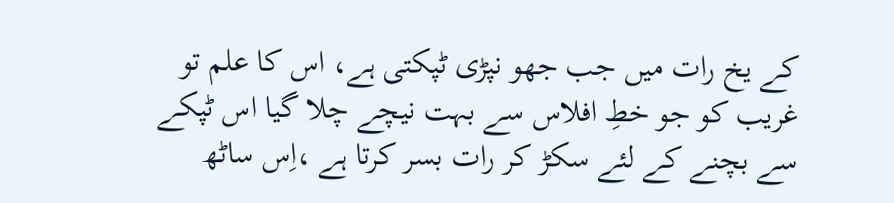کے یخ رات میں جب جھو نپڑی ٹپکتی ہے، اس کا علم تو غریب کو جو خطِ افلاس سے بہت نیچے چلا گیا اس ٹپکے سے بچنے کے لئے سکڑ کر رات بسر کرتا ہے ،اِس ساٹھ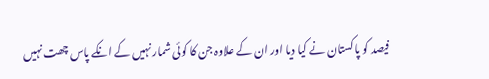فیصد کو پاکستان نے کیا دیا اور ان کے علاوہ جن کا کوئی شمار نہیں کے انکے پاس چھت نہیں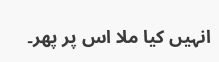انہیں کیا ملا اس پر پھر۔